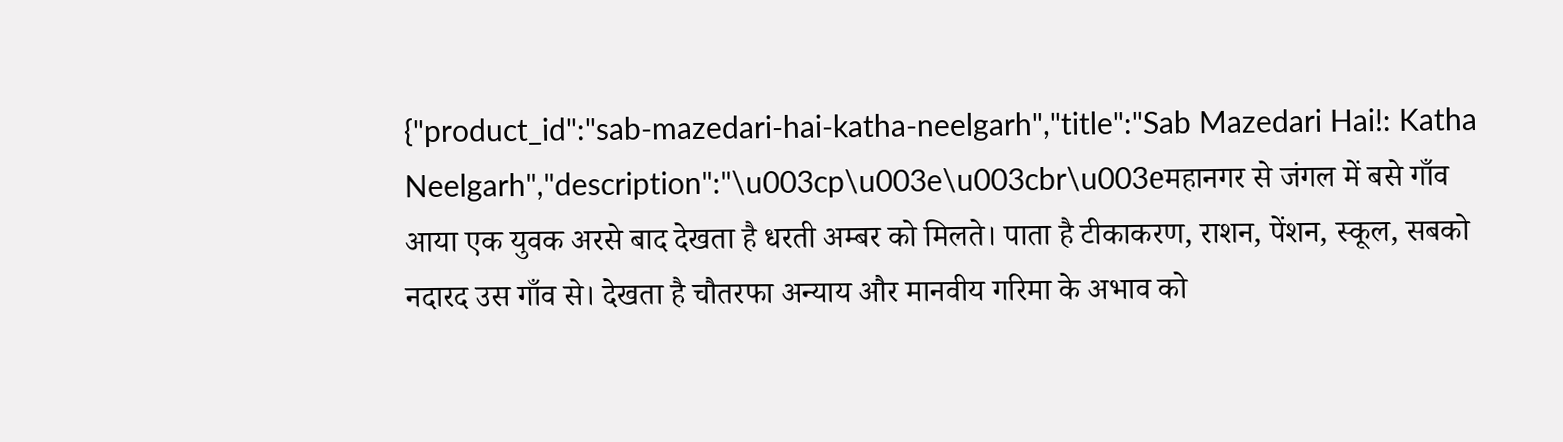{"product_id":"sab-mazedari-hai-katha-neelgarh","title":"Sab Mazedari Hai!: Katha Neelgarh","description":"\u003cp\u003e\u003cbr\u003eमहानगर से जंगल में बसे गाँव आया एक युवक अरसे बाद देखता है धरती अम्बर को मिलते। पाता है टीकाकरण, राशन, पेंशन, स्कूल, सबको नदारद उस गाँव से। देखता है चौतरफा अन्याय और मानवीय गरिमा के अभाव को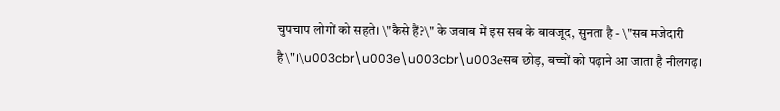चुपचाप लोगों को सहते। \"कैसे हैं?\" के जवाब में इस सब के बावजूद, सुनता है - \"सब मजेदारी है\"।\u003cbr\u003e\u003cbr\u003eसब छोड़, बच्चों को पढ़ाने आ जाता है नीलगढ़।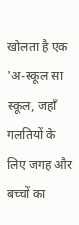खोलता है एक 'अ-स्कूल सा स्कूल, जहाँ गलतियों के लिए जगह और बच्चों का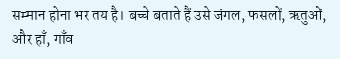सम्मान होना भर तय है। बच्चे बताते हैं उसे जंगल, फसलों, ऋतुओं, और हाँ, गाँव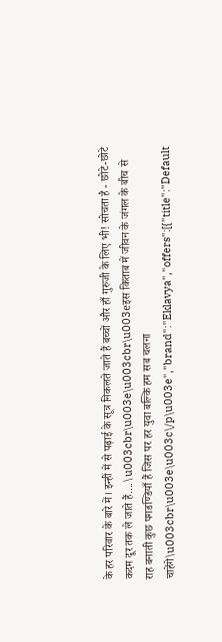के हर परिवार के बारे में। इन्हीं में से पढ़ाई के सूत्र निकलते जाते हैं बच्चों और हाँ गुरुजी के लिए भी! सोचता है - छोटे-छोटे कदम दूर तक ले जाते हैं....\u003cbr\u003e\u003cbr\u003eइस किताब में जीवन के जंगल के बीच से राह बनाती कुछ पगडण्डियाँ हैं जिस पर हर युवा बल्कि हम सब चलना चाहेंगे\u003cbr\u003e\u003c\/p\u003e","brand":"Eklavya","offers":[{"title":"Default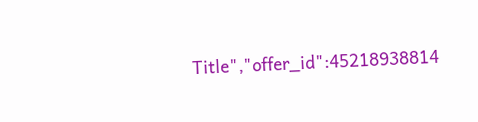Title","offer_id":45218938814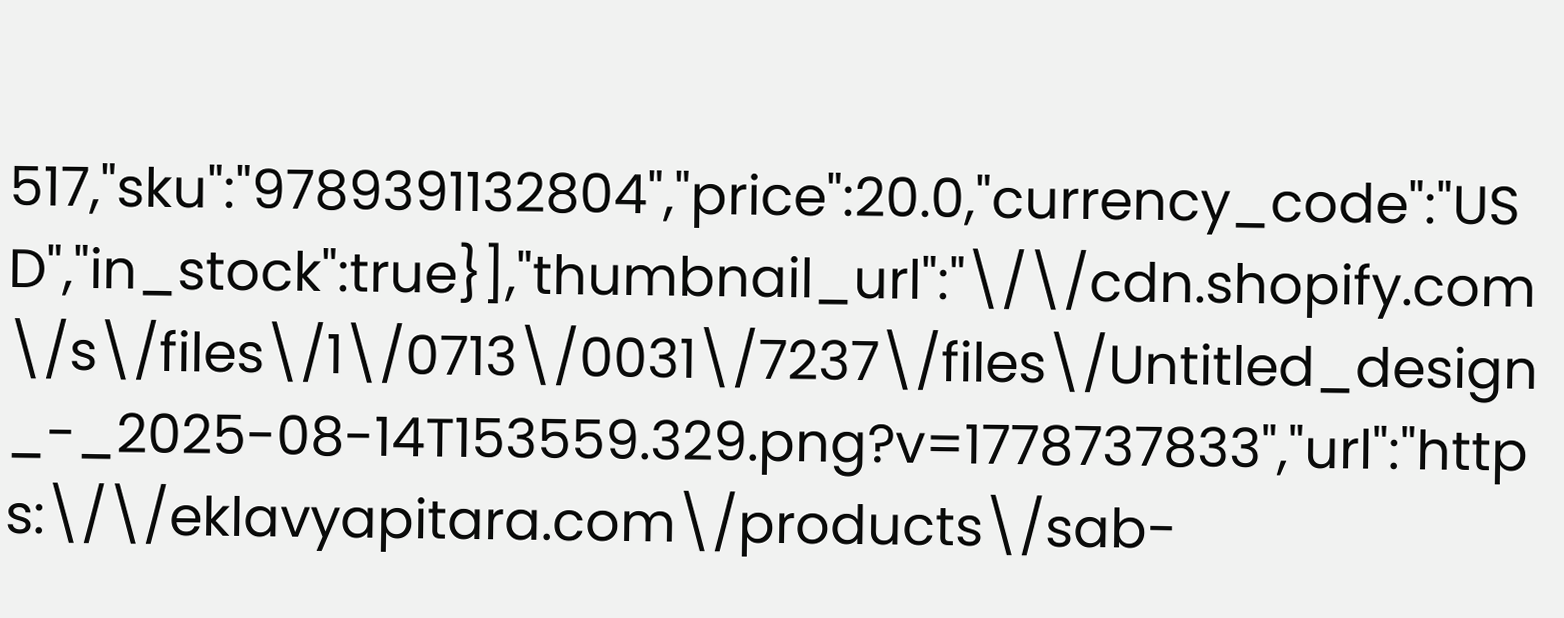517,"sku":"9789391132804","price":20.0,"currency_code":"USD","in_stock":true}],"thumbnail_url":"\/\/cdn.shopify.com\/s\/files\/1\/0713\/0031\/7237\/files\/Untitled_design_-_2025-08-14T153559.329.png?v=1778737833","url":"https:\/\/eklavyapitara.com\/products\/sab-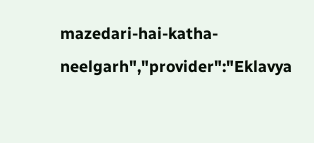mazedari-hai-katha-neelgarh","provider":"Eklavya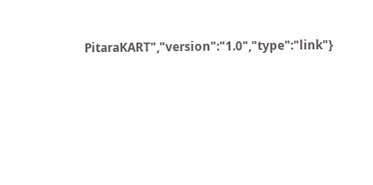PitaraKART","version":"1.0","type":"link"}